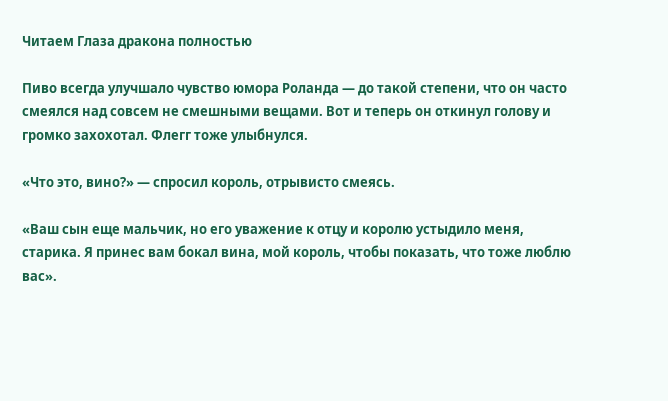Читаем Глаза дракона полностью

Пиво всегда улучшало чувство юмора Роланда — до такой степени, что он часто смеялся над совсем не смешными вещами. Вот и теперь он откинул голову и громко захохотал. Флегг тоже улыбнулся.

«Что это, вино?» — спросил король, отрывисто смеясь.

«Ваш сын еще мальчик, но его уважение к отцу и королю устыдило меня, старика. Я принес вам бокал вина, мой король, чтобы показать, что тоже люблю вас».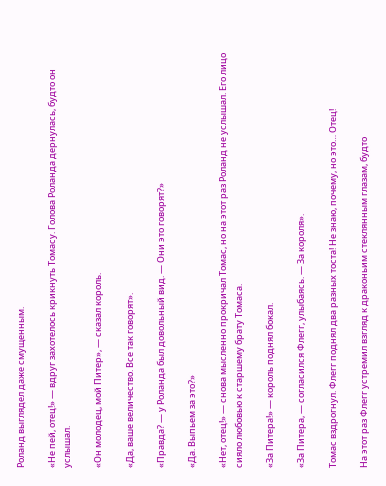Роланд выглядел даже смущенным.

«Не пей, отец!» — вдруг захотелось крикнуть Томасу. Голова Роланда дернулась, будто он услышал.

«Он молодец, мой Питер», — сказал король.

«Да, ваше величество. Все так говорят».

«Правда? — у Роланда был довольный вид. — Они это говорят?»

«Да. Выпьем за это?»

«Нет, отец!» — снова мысленно прокричал Томас, но на этот раз Роланд не услышал. Его лицо сияло любовью к старшему брату Томаса.

«За Питера!» — король поднял бокал.

«За Питера, — согласился Флегг, улыбаясь. — За короля».

Томас вздрогнул. Флегг поднял два разных тоста! Не знаю, почему, но это… Отец!

На этот раз Флегг устремил взгляд к драконьим стеклянным глазам, будто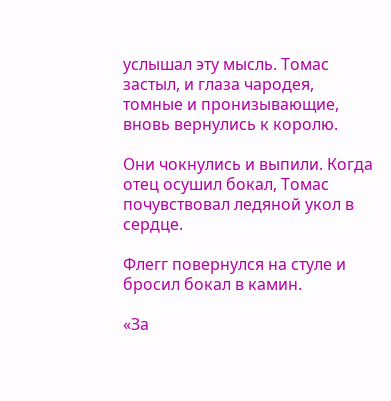услышал эту мысль. Томас застыл, и глаза чародея, томные и пронизывающие, вновь вернулись к королю.

Они чокнулись и выпили. Когда отец осушил бокал, Томас почувствовал ледяной укол в сердце.

Флегг повернулся на стуле и бросил бокал в камин.

«За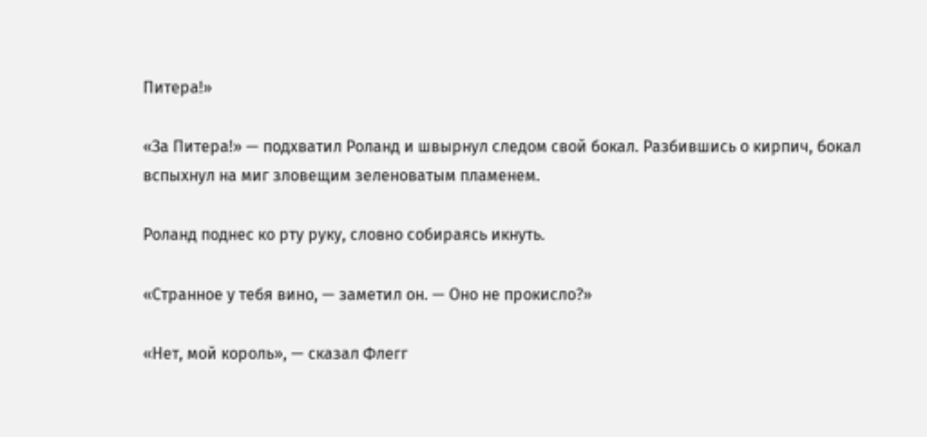Питера!»

«За Питера!» — подхватил Роланд и швырнул следом свой бокал. Разбившись о кирпич, бокал вспыхнул на миг зловещим зеленоватым пламенем.

Роланд поднес ко рту руку, словно собираясь икнуть.

«Странное у тебя вино, — заметил он. — Оно не прокисло?»

«Нет, мой король», — сказал Флегг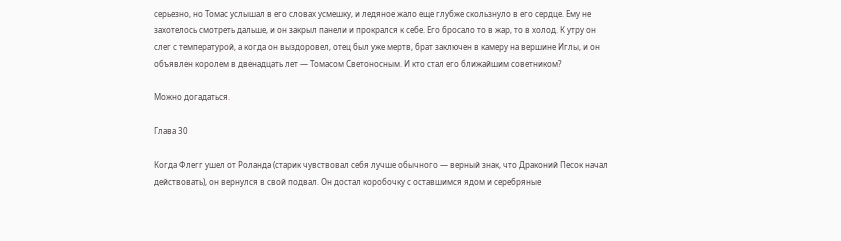серьезно, но Томас услышал в его словах усмешку, и ледяное жало еще глубже скользнуло в его сердце. Ему не захотелось смотреть дальше, и он закрыл панели и прокрался к себе. Его бросало то в жар, то в холод. К утру он слег с температурой, а когда он выздоровел, отец был уже мертв, брат заключен в камеру на вершине Иглы, и он объявлен королем в двенадцать лет — Томасом Светоносным. И кто стал его ближайшим советником?

Можно догадаться.

Глава 30

Когда Флегг ушел от Роланда (старик чувствовал себя лучше обычного — верный знак, что Драконий Песок начал действовать), он вернулся в свой подвал. Он достал коробочку с оставшимся ядом и серебряные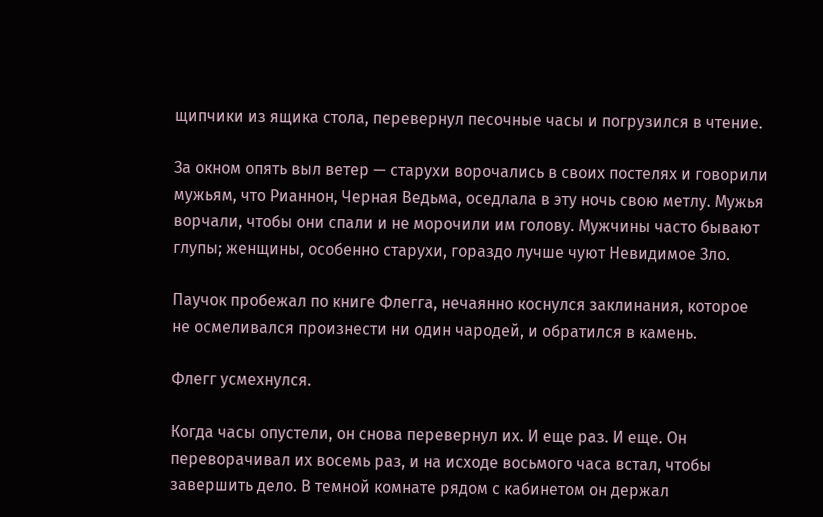щипчики из ящика стола, перевернул песочные часы и погрузился в чтение.

За окном опять выл ветер — старухи ворочались в своих постелях и говорили мужьям, что Рианнон, Черная Ведьма, оседлала в эту ночь свою метлу. Мужья ворчали, чтобы они спали и не морочили им голову. Мужчины часто бывают глупы; женщины, особенно старухи, гораздо лучше чуют Невидимое Зло.

Паучок пробежал по книге Флегга, нечаянно коснулся заклинания, которое не осмеливался произнести ни один чародей, и обратился в камень.

Флегг усмехнулся.

Когда часы опустели, он снова перевернул их. И еще раз. И еще. Он переворачивал их восемь раз, и на исходе восьмого часа встал, чтобы завершить дело. В темной комнате рядом с кабинетом он держал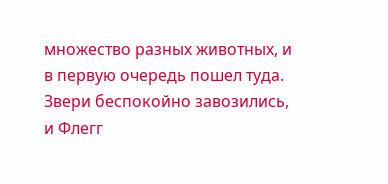множество разных животных, и в первую очередь пошел туда. Звери беспокойно завозились, и Флегг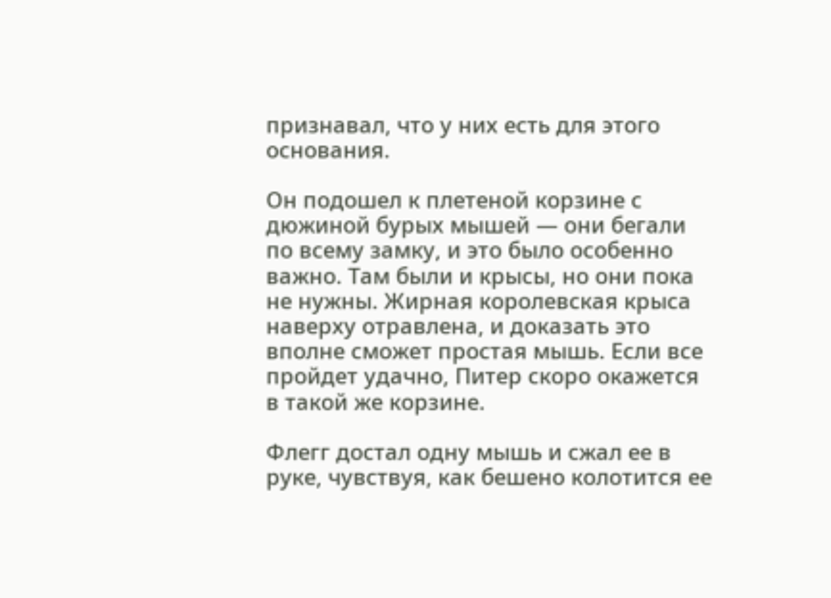признавал, что у них есть для этого основания.

Он подошел к плетеной корзине с дюжиной бурых мышей — они бегали по всему замку, и это было особенно важно. Там были и крысы, но они пока не нужны. Жирная королевская крыса наверху отравлена, и доказать это вполне сможет простая мышь. Если все пройдет удачно, Питер скоро окажется в такой же корзине.

Флегг достал одну мышь и сжал ее в руке, чувствуя, как бешено колотится ее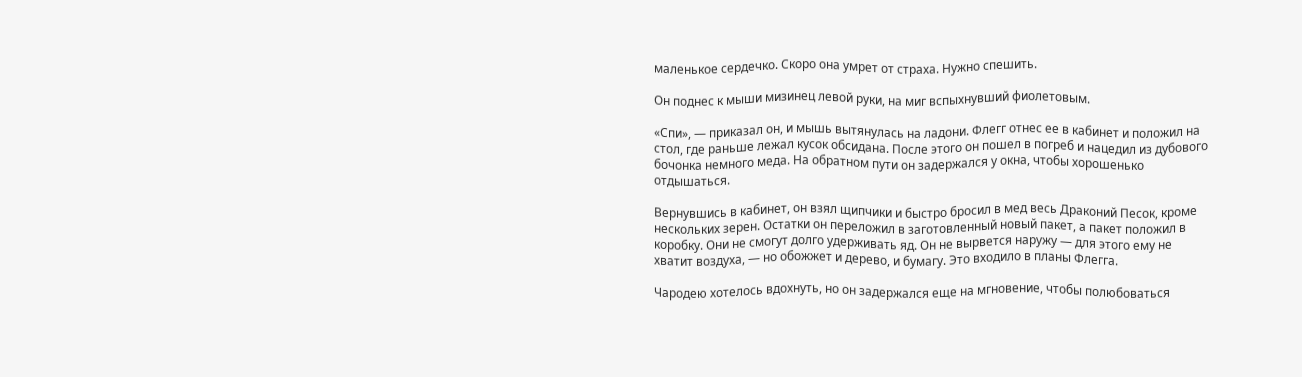маленькое сердечко. Скоро она умрет от страха. Нужно спешить.

Он поднес к мыши мизинец левой руки, на миг вспыхнувший фиолетовым.

«Спи», — приказал он, и мышь вытянулась на ладони. Флегг отнес ее в кабинет и положил на стол, где раньше лежал кусок обсидана. После этого он пошел в погреб и нацедил из дубового бочонка немного меда. На обратном пути он задержался у окна, чтобы хорошенько отдышаться.

Вернувшись в кабинет, он взял щипчики и быстро бросил в мед весь Драконий Песок, кроме нескольких зерен. Остатки он переложил в заготовленный новый пакет, а пакет положил в коробку. Они не смогут долго удерживать яд. Он не вырвется наружу — для этого ему не хватит воздуха, — но обожжет и дерево, и бумагу. Это входило в планы Флегга.

Чародею хотелось вдохнуть, но он задержался еще на мгновение, чтобы полюбоваться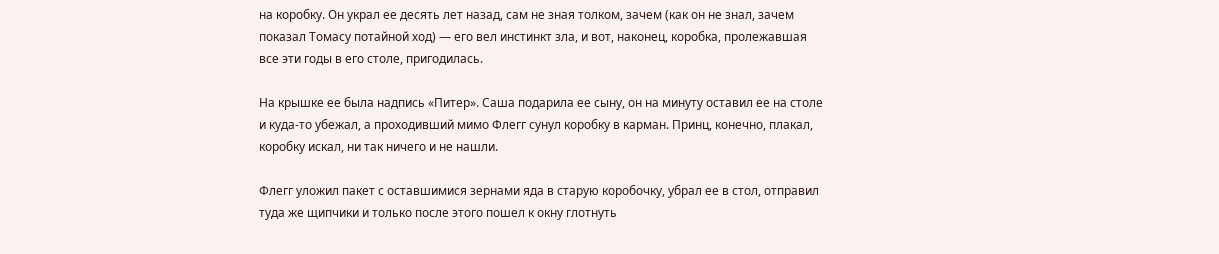на коробку. Он украл ее десять лет назад, сам не зная толком, зачем (как он не знал, зачем показал Томасу потайной ход) — его вел инстинкт зла, и вот, наконец, коробка, пролежавшая все эти годы в его столе, пригодилась.

На крышке ее была надпись «Питер». Саша подарила ее сыну, он на минуту оставил ее на столе и куда-то убежал, а проходивший мимо Флегг сунул коробку в карман. Принц, конечно, плакал, коробку искал, ни так ничего и не нашли.

Флегг уложил пакет с оставшимися зернами яда в старую коробочку, убрал ее в стол, отправил туда же щипчики и только после этого пошел к окну глотнуть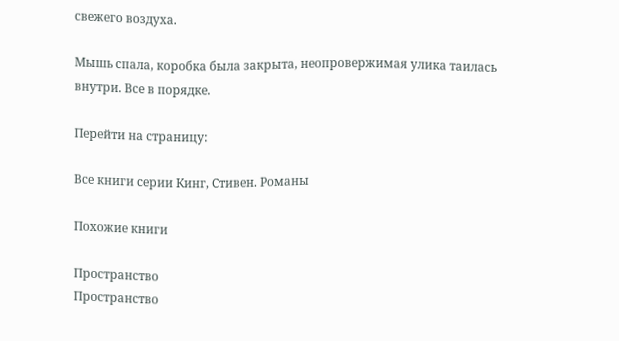свежего воздуха.

Мышь спала, коробка была закрыта, неопровержимая улика таилась внутри. Все в порядке.

Перейти на страницу:

Все книги серии Кинг, Стивен. Романы

Похожие книги

Пространство
Пространство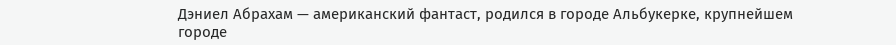Дэниел Абрахам — американский фантаст, родился в городе Альбукерке, крупнейшем городе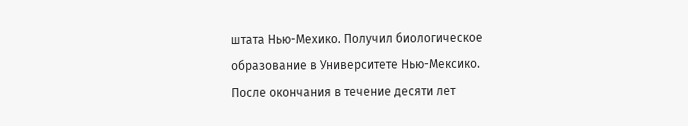штата Нью-Мехико. Получил биологическое образование в Университете Нью-Мексико. После окончания в течение десяти лет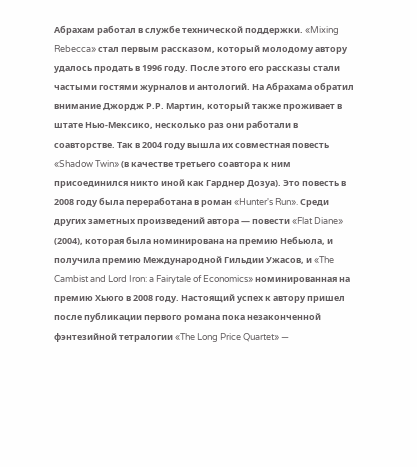Абрахам работал в службе технической поддержки. «Mixing Rebecca» стал первым рассказом, который молодому автору удалось продать в 1996 году. После этого его рассказы стали частыми гостями журналов и антологий. На Абрахама обратил внимание Джордж Р.Р. Мартин, который также проживает в штате Нью-Мексико, несколько раз они работали в соавторстве. Так в 2004 году вышла их совместная повесть «Shadow Twin» (в качестве третьего соавтора к ним присоединился никто иной как Гарднер Дозуа). Это повесть в 2008 году была переработана в роман «Hunter's Run». Среди других заметных произведений автора — повести «Flat Diane» (2004), которая была номинирована на премию Небьюла, и получила премию Международной Гильдии Ужасов, и «The Cambist and Lord Iron: a Fairytale of Economics» номинированная на премию Хьюго в 2008 году. Настоящий успех к автору пришел после публикации первого романа пока незаконченной фэнтезийной тетралогии «The Long Price Quartet» —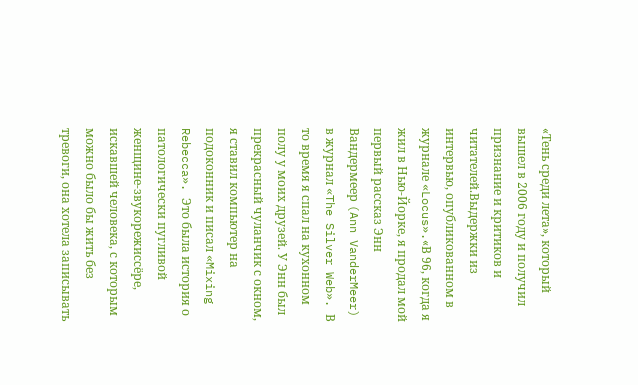«Тень среди лета», который вышел в 2006 году и получил признание и критиков и читателей.Выдержки из интервью, опубликованном в журнале «Locus».«В 96, когда я жил в Нью-Йорке, я продал мой первый рассказ Энн Вандермеер (Ann VanderMeer) в журнал «The Silver Web». В то время я спал на кухонном полу у моих друзей. У Энн был прекрасный чуланчик с окном, я ставил компьютер на подоконник и писал «Mixing Rebecca». Это была история о патологически пугливой женщине-звукорежиссёре, искавшей человека, с которым можно было бы жить без тревоги, она хотела записывать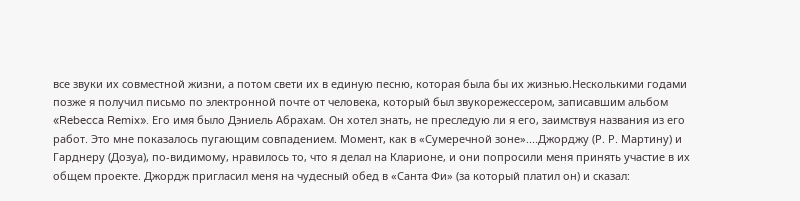все звуки их совместной жизни, а потом свети их в единую песню, которая была бы их жизнью.Несколькими годами позже я получил письмо по электронной почте от человека, который был звукорежессером, записавшим альбом «Rebecca Remix». Его имя было Дэниель Абрахам. Он хотел знать, не преследую ли я его, заимствуя названия из его работ. Это мне показалось пугающим совпадением. Момент, как в «Сумеречной зоне»....Джорджу (Р. Р. Мартину) и Гарднеру (Дозуа), по-видимому, нравилось то, что я делал на Кларионе, и они попросили меня принять участие в их общем проекте. Джордж пригласил меня на чудесный обед в «Санта Фи» (за который платил он) и сказал: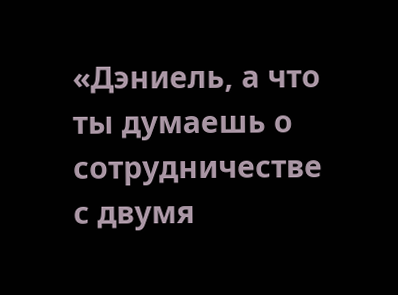«Дэниель, а что ты думаешь о сотрудничестве с двумя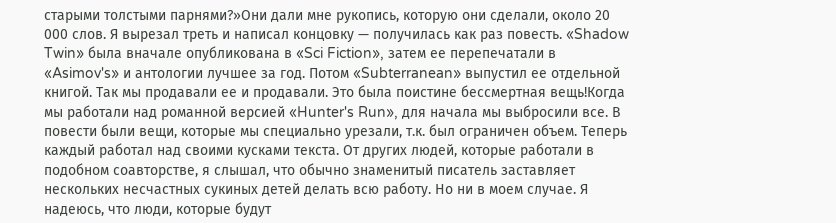старыми толстыми парнями?»Они дали мне рукопись, которую они сделали, около 20 000 слов. Я вырезал треть и написал концовку — получилась как раз повесть. «Shadow Twin» была вначале опубликована в «Sci Fiction», затем ее перепечатали в «Asimov's» и антологии лучшее за год. Потом «Subterranean» выпустил ее отдельной книгой. Так мы продавали ее и продавали. Это была поистине бессмертная вещь!Когда мы работали над романной версией «Hunter's Run», для начала мы выбросили все. В повести были вещи, которые мы специально урезали, т.к. был ограничен объем. Теперь каждый работал над своими кусками текста. От других людей, которые работали в подобном соавторстве, я слышал, что обычно знаменитый писатель заставляет нескольких несчастных сукиных детей делать всю работу. Но ни в моем случае. Я надеюсь, что люди, которые будут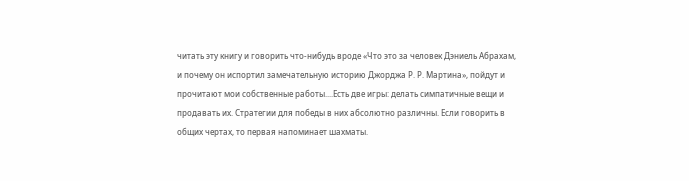читать эту книгу и говорить что-нибудь вроде «Что это за человек Дэниель Абрахам, и почему он испортил замечательную историю Джорджа Р. Р. Мартина», пойдут и прочитают мои собственные работы....Есть две игры: делать симпатичные вещи и продавать их. Стратегии для победы в них абсолютно различны. Если говорить в общих чертах, то первая напоминает шахматы.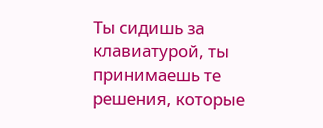Ты сидишь за клавиатурой, ты принимаешь те решения, которые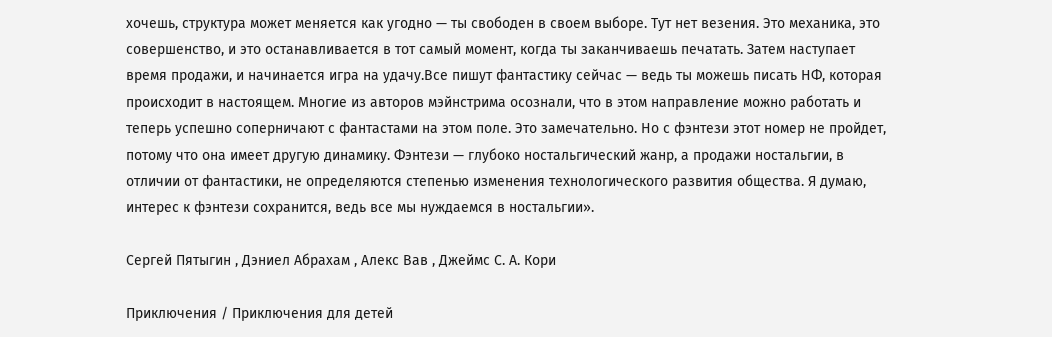хочешь, структура может меняется как угодно — ты свободен в своем выборе. Тут нет везения. Это механика, это совершенство, и это останавливается в тот самый момент, когда ты заканчиваешь печатать. Затем наступает время продажи, и начинается игра на удачу.Все пишут фантастику сейчас — ведь ты можешь писать НФ, которая происходит в настоящем. Многие из авторов мэйнстрима осознали, что в этом направление можно работать и теперь успешно соперничают с фантастами на этом поле. Это замечательно. Но с фэнтези этот номер не пройдет, потому что она имеет другую динамику. Фэнтези — глубоко ностальгический жанр, а продажи ностальгии, в отличии от фантастики, не определяются степенью изменения технологического развития общества. Я думаю, интерес к фэнтези сохранится, ведь все мы нуждаемся в ностальгии».

Сергей Пятыгин , Дэниел Абрахам , Алекс Вав , Джеймс С. А. Кори

Приключения / Приключения для детей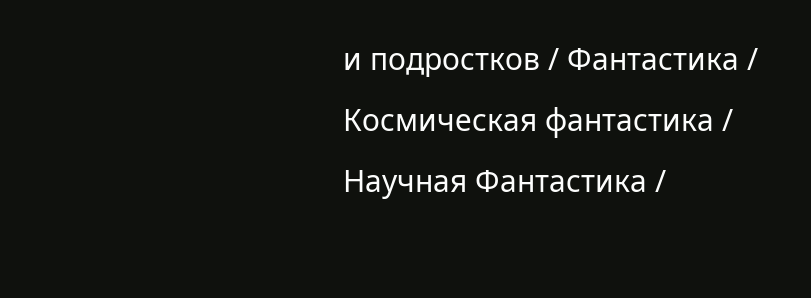и подростков / Фантастика / Космическая фантастика / Научная Фантастика /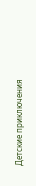Детские приключения